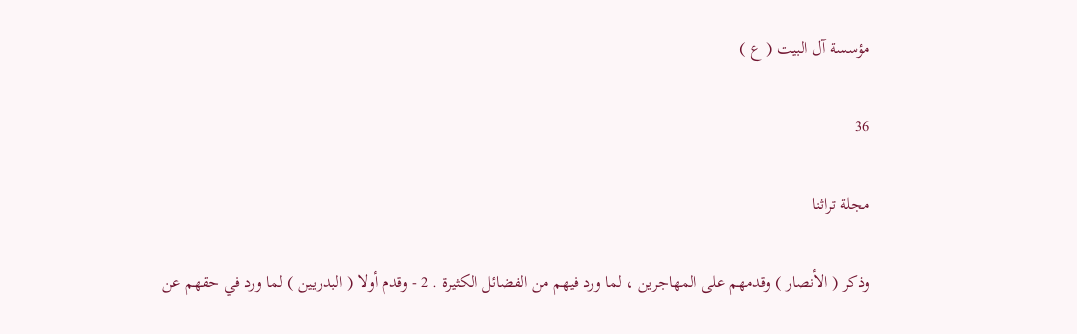مؤسسة آل البيت ( ع )

36

مجلة تراثنا

وذكر ( الأنصار ) وقدمهم على المهاجرين ، لما ورد فيهم من الفضائل الكثيرة . 2 - وقدم أولا ( البدريين ) لما ورد في حقهم عن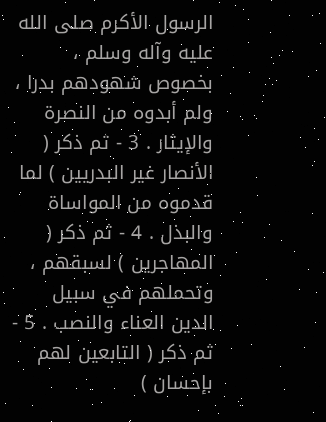الرسول الأكرم صلى الله عليه وآله وسلم ، بخصوص شهودهم بدرا ، ولم أبدوه من النصرة والإيثار . 3 - ثم ذكر ( الأنصار غير البدريين ) لما قدموه من المواساة والبذل . 4 - ثم ذكر ( المهاجرين ) لسبقهم ، وتحملهم في سبيل الدين العناء والنصب . 5 - ثم ذكر ( التابعين لهم بإحسان )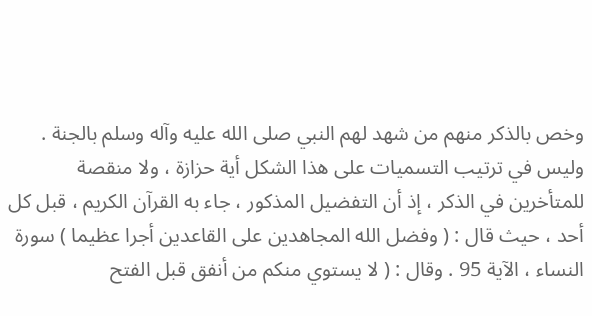وخص بالذكر منهم من شهد لهم النبي صلى الله عليه وآله وسلم بالجنة . وليس في ترتيب التسميات على هذا الشكل أية حزازة ، ولا منقصة للمتأخرين في الذكر ، إذ أن التفضيل المذكور ، جاء به القرآن الكريم ، قبل كل أحد ، حيث قال : ( وفضل الله المجاهدين على القاعدين أجرا عظيما ) سورة النساء ، الآية 95 . وقال : ( لا يستوي منكم من أنفق قبل الفتح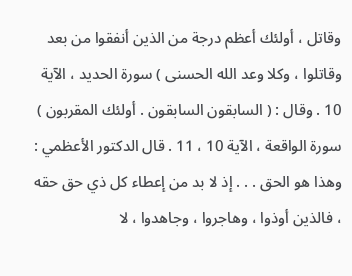وقاتل ، أولئك أعظم درجة من الذين أنفقوا من بعد وقاتلوا ، وكلا وعد الله الحسنى ) سورة الحديد ، الآية 10 . وقال : ( السابقون السابقون . أولئك المقربون ) سورة الواقعة ، الآية 10 ، 11 . قال الدكتور الأعظمي : وهذا هو الحق . . . إذ لا بد من إعطاء كل ذي حق حقه ، فالذين أوذوا ، وهاجروا ، وجاهدوا ، لا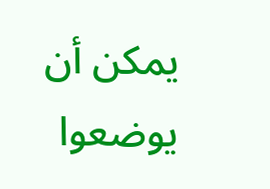يمكن أن يوضعوا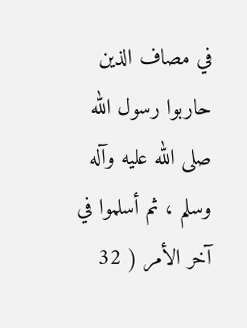في مصاف الذين حاربوا رسول الله صلى الله عليه وآله وسلم ، ثم أسلموا في آخر الأمر ( 32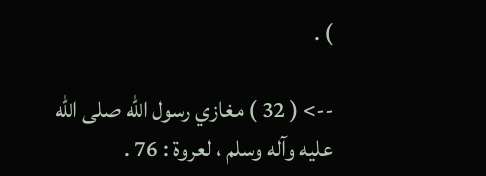) .

--> ( 32 ) مغازي رسول الله صلى الله عليه وآله وسلم ، لعروة : 76 .